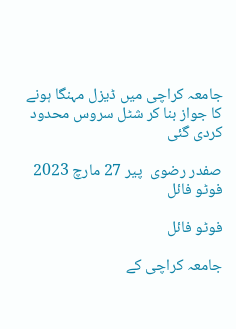جامعہ کراچی میں ڈیزل مہنگا ہونے کا جواز بنا کر شٹل سروس محدود کردی گئی

صفدر رضوی  پير 27 مارچ 2023
فوٹو فائل

فوٹو فائل

جامعہ کراچی کے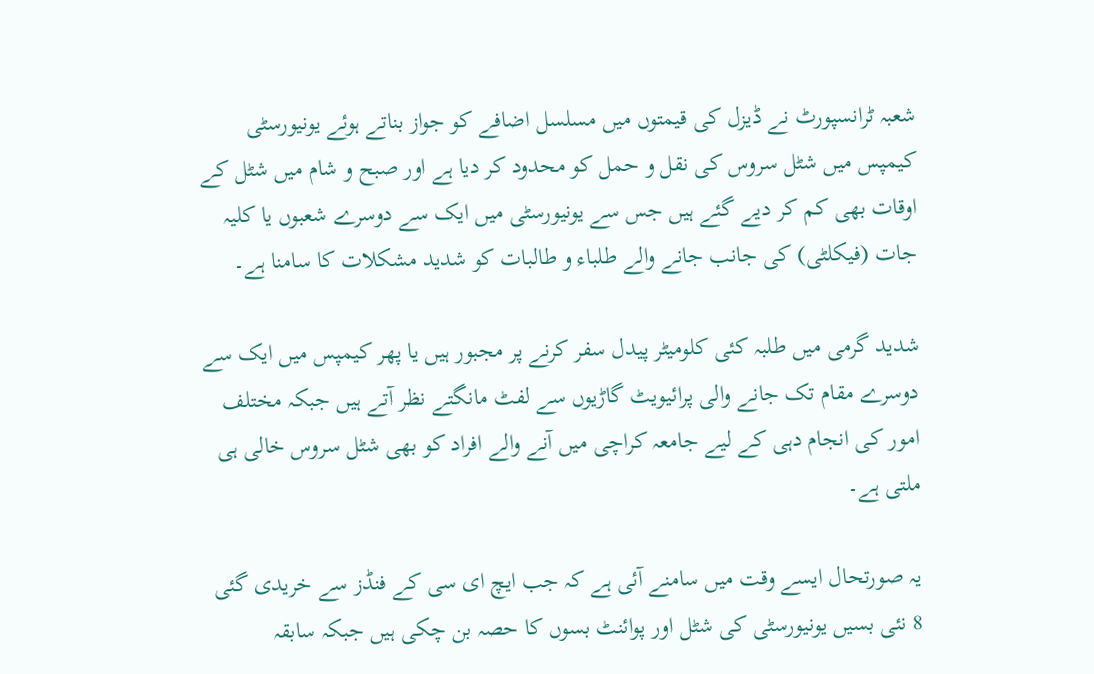شعبہ ٹرانسپورٹ نے ڈیزل کی قیمتوں میں مسلسل اضافے کو جواز بناتے ہوئے یونیورسٹی کیمپس میں شٹل سروس کی نقل و حمل کو محدود کر دیا ہے اور صبح و شام میں شٹل کے اوقات بھی کم کر دیے گئے ہیں جس سے یونیورسٹی میں ایک سے دوسرے شعبوں یا کلیہ جات (فیکلٹی) کی جانب جانے والے طلباء و طالبات کو شدید مشکلات کا سامنا ہے۔

شدید گرمی میں طلبہ کئی کلومیٹر پیدل سفر کرنے پر مجبور ہیں یا پھر کیمپس میں ایک سے دوسرے مقام تک جانے والی پرائیویٹ گاڑیوں سے لفٹ مانگتے نظر آتے ہیں جبکہ مختلف امور کی انجام دہی کے لیے جامعہ کراچی میں آنے والے افراد کو بھی شٹل سروس خالی ہی ملتی ہے۔

یہ صورتحال ایسے وقت میں سامنے آئی ہے کہ جب ایچ ای سی کے فنڈز سے خریدی گئی 8 نئی بسیں یونیورسٹی کی شٹل اور پوائنٹ بسوں کا حصہ بن چکی ہیں جبکہ سابقہ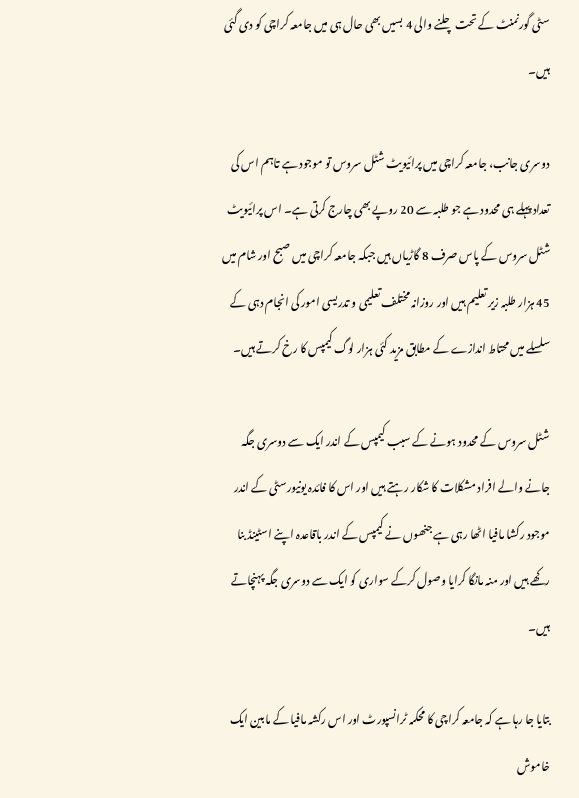سٹی گورنمنٹ کے تحت چلنے والی 4 بسیں بھی حال ہی میں جامعہ کراچی کو دی گئی ہیں۔

دوسری جانب، جامعہ کراچی میں پرائیویٹ شٹل سروس تو موجود ہے تاہم اس کی تعداد پہلے ہی محدود ہے جو طلبہ سے 20 روپے بھی چارج کرتی ہے۔ اس پرائیویٹ شٹل سروس کے پاس صرف 8 گاڑیاں ہیں جبکہ جامعہ کراچی میں صبح اور شام میں 45 ہزار طلبہ زیر تعلیم ہیں اور روزانہ مختلف تعلیمی و تدریسی امور کی انجام دہی کے سلسلے میں محتاط اندازے کے مطابق مزید کئی ہزار لوگ کیمپس کا رخ کرتے ہیں۔

شٹل سروس کے محدود ہونے کے سبب کیمپس کے اندر ایک سے دوسری جگہ جانے والے افراد مشکلات کا شکار رہتے ہیں اور اس کا فائدہ یونیورسٹی کے اندر موجود رکشا مافیا اٹھا رہی ہے جنھوں نے کیمپس کے اندر باقاعدہ اپنے اسٹینڈ بنا رکھے ہیں اور منہ مانگا کرایا وصول کرکے سواری کو ایک سے دوسری جگہ پہنچاتے ہیں۔

بتایا جا رہا ہے کہ جامعہ کراچی کا محکمہ ٹرانسپورٹ اور اس رکشہ مافیا کے مابین ایک خاموش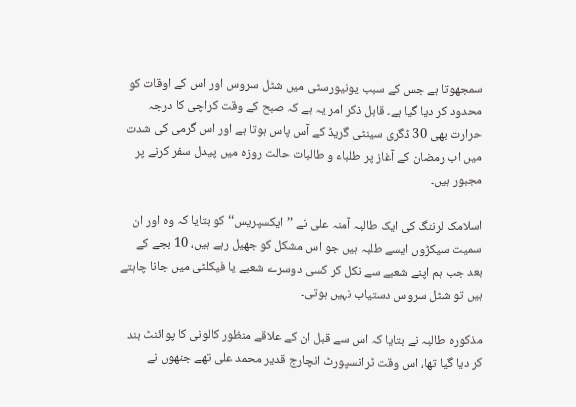سمجھوتا ہے جس کے سبب یونیورسٹی میں شٹل سروس اور اس کے اوقات کو محدود کر دیا گیا ہے۔ قابل ذکر امر یہ ہے کہ صبح کے وقت کراچی کا درجہ حرارت بھی 30 ڈگری سینٹی گریڈ کے آس پاس ہوتا ہے اور اس گرمی کی شدت میں اب رمضان کے آغاز پر طلباء و طالبات حالت روزہ میں پیدل سفر کرنے پر مجبور ہیں۔

اسلامک لرننگ کی ایک طالبہ آمنہ علی نے ’’ایکسپریس‘‘ کو بتایا کہ وہ اور ان سمیت سیکڑوں ایسے طلبہ ہیں جو اس مشکل کو جھیل رہے ہیں، 10 بجے کے بعد جب ہم اپنے شعبے سے نکل کر کسی دوسرے شعبے یا فیکلٹی میں جانا چاہتے ہیں تو شٹل سروس دستیاب نہیں ہوتی۔

مذکورہ طالبہ نے بتایا کہ اس سے قبل ان کے علاقے منظور کالونی کا پوائنٹ بند کر دیا گیا تھا، اس وقت ٹرانسپورٹ انچارج قدیر محمد علی تھے جنھوں نے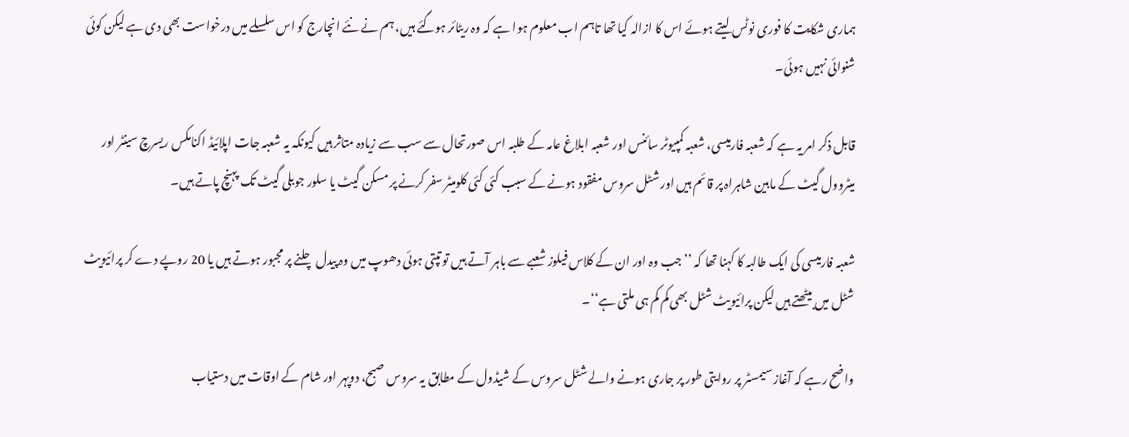ہماری شکایت کا فوری نوٹس لیتے ہوئے اس کا ازالہ کیا تھا تاہم اب معلوم ہوا ہے کہ وہ ریٹائر ہوگئے ہیں، ہم نے نئے انچارج کو اس سلسلے میں درخواست بھی دی ہے لیکن کوئی شنوائی نہیں ہوئی۔

قابل ذکر امر یہ ہے کہ شعبہ فارمیسی، شعبہ کمپیوٹر سائنس اور شعبہ ابلاغ عامہ کے طلبہ اس صورتحال سے سب سے زیادہ متاثر ہیں کیونکہ یہ شعبہ جات اپلائیڈ اکنامکس ریسرچ سینٹر اور میٹروول گیٹ کے مابین شاہراہ پر قائم ہیں اور شٹل سروس مفقود ہونے کے سبب کئی کئی کلومیٹر سفر کرنے پر مسکن گیٹ یا سلور جوبلی گیٹ تک پہنچ پاتے ہیں۔

شعبہ فارمیسی کی ایک طالبہ کا کہنا تھا کہ ’’جب وہ اور ان کے کلاس فیلوز شعبے سے باہر آتے ہیں تو تپتی ہوئی دھوپ میں وہ پیدل چلنے پر مجبور ہوتے ہیں یا 20 روپے دے کر پرائیویٹ شٹل میں بیٹھتے ہیں لیکن پرائیویٹ شٹل بھی کم کم ہی ملتی ہے‘‘۔

واضح رہے کہ آغاز سیمسٹر پر روایتی طور پر جاری ہونے والے شٹل سروس کے شیڈول کے مطابق یہ سروس صبح، دوپہر اور شام کے اوقات میں دستیاب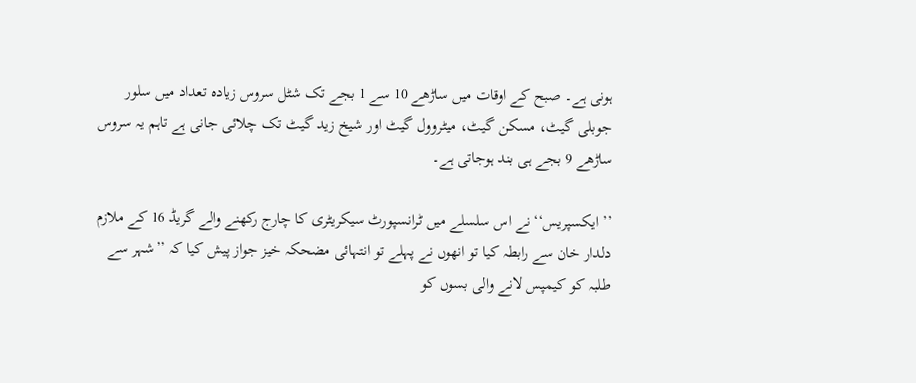ہونی ہے۔ صبح کے اوقات میں ساڑھے 10 سے 1 بجے تک شٹل سروس زیادہ تعداد میں سلور جوبلی گیٹ، مسکن گیٹ، میٹروول گیٹ اور شیخ زید گیٹ تک چلائی جانی ہے تاہم یہ سروس ساڑھے 9 بجے ہی بند ہوجاتی ہے۔

’’ایکسپریس‘‘ نے اس سلسلے میں ٹرانسپورٹ سیکریٹری کا چارج رکھنے والے گریڈ 16 کے ملازم دلدار خان سے رابطہ کیا تو انھوں نے پہلے تو انتہائی مضحکہ خیز جواز پیش کیا کہ ’’شہر سے طلبہ کو کیمپس لانے والی بسوں کو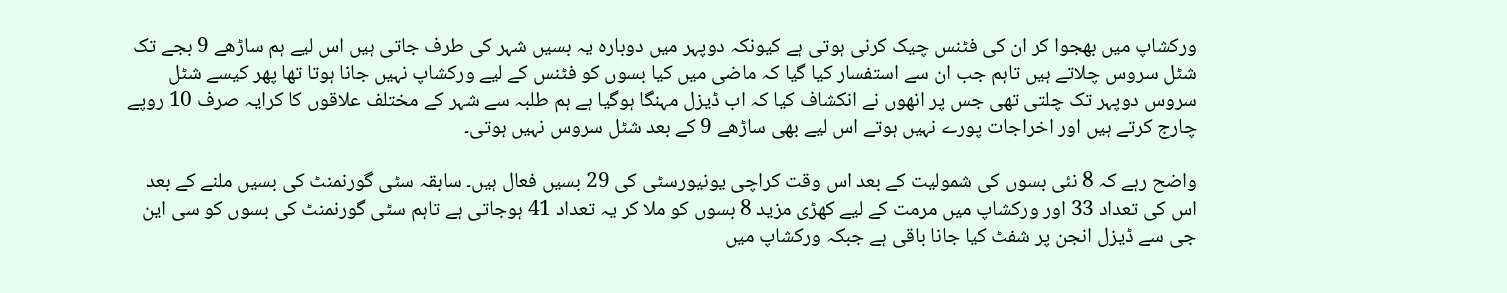ورکشاپ میں بھجوا کر ان کی فٹنس چیک کرنی ہوتی ہے کیونکہ دوپہر میں دوبارہ یہ بسیں شہر کی طرف جاتی ہیں اس لیے ہم ساڑھے 9 بجے تک شٹل سروس چلاتے ہیں تاہم جب ان سے استفسار کیا گیا کہ ماضی میں کیا بسوں کو فٹنس کے لیے ورکشاپ نہیں جانا ہوتا تھا پھر کیسے شٹل سروس دوپہر تک چلتی تھی جس پر انھوں نے انکشاف کیا کہ اب ڈیزل مہنگا ہوگیا ہے ہم طلبہ سے شہر کے مختلف علاقوں کا کرایہ صرف 10 روپے چارج کرتے ہیں اور اخراجات پورے نہیں ہوتے اس لیے بھی ساڑھے 9 کے بعد شٹل سروس نہیں ہوتی۔

واضح رہے کہ 8 نئی بسوں کی شمولیت کے بعد اس وقت کراچی یونیورسٹی کی 29 بسیں فعال ہیں۔ سابقہ سٹی گورنمنٹ کی بسیں ملنے کے بعد اس کی تعداد 33 اور ورکشاپ میں مرمت کے لیے کھڑی مزید 8 بسوں کو ملا کر یہ تعداد 41 ہوجاتی ہے تاہم سٹی گورنمنٹ کی بسوں کو سی این جی سے ڈیزل انجن پر شفٹ کیا جانا باقی ہے جبکہ ورکشاپ میں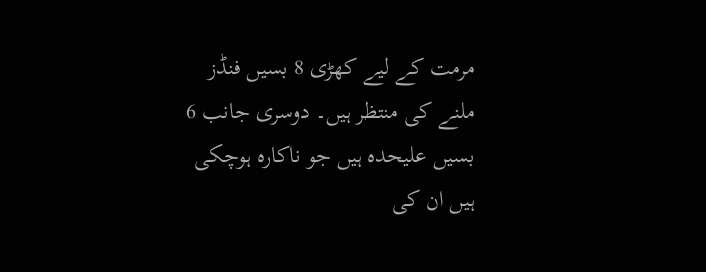مرمت کے لیے کھڑی 8 بسیں فنڈز ملنے کی منتظر ہیں۔ دوسری جانب 6 بسیں علیحدہ ہیں جو ناکارہ ہوچکی ہیں ان کی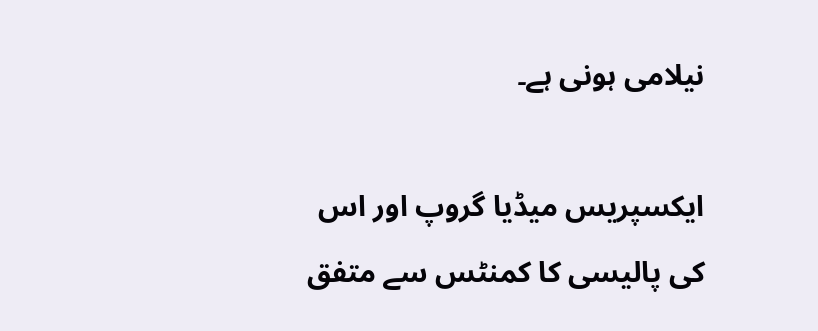نیلامی ہونی ہے۔

ایکسپریس میڈیا گروپ اور اس کی پالیسی کا کمنٹس سے متفق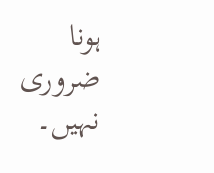ہونا ضروری نہیں۔